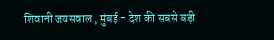शिवानी जयसवाल , मुंबई - देश की सबसे बड़ी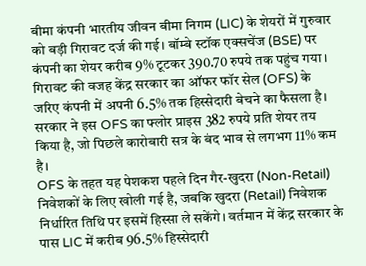बीमा कंपनी भारतीय जीवन बीमा निगम (LIC) के शेयरों में गुरुवार को बड़ी गिरावट दर्ज की गई। बॉम्बे स्टॉक एक्सचेंज (BSE) पर कंपनी का शेयर करीब 9% टूटकर 390.70 रुपये तक पहुंच गया। गिरावट की वजह केंद्र सरकार का ऑफर फॉर सेल (OFS) के जरिए कंपनी में अपनी 6.5% तक हिस्सेदारी बेचने का फैसला है। सरकार ने इस OFS का फ्लोर प्राइस 382 रुपये प्रति शेयर तय किया है, जो पिछले कारोबारी सत्र के बंद भाव से लगभग 11% कम है।
OFS के तहत यह पेशकश पहले दिन गैर-खुदरा (Non-Retail) निवेशकों के लिए खोली गई है, जबकि खुदरा (Retail) निवेशक निर्धारित तिथि पर इसमें हिस्सा ले सकेंगे। वर्तमान में केंद्र सरकार के पास LIC में करीब 96.5% हिस्सेदारी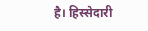है। हिस्सेदारी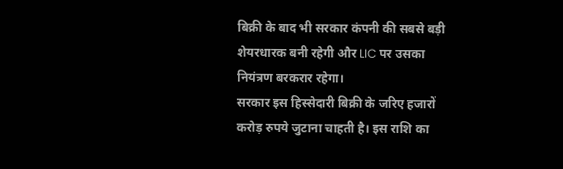बिक्री के बाद भी सरकार कंपनी की सबसे बड़ी शेयरधारक बनी रहेगी और LIC पर उसका नियंत्रण बरकरार रहेगा।
सरकार इस हिस्सेदारी बिक्री के जरिए हजारों करोड़ रुपये जुटाना चाहती है। इस राशि का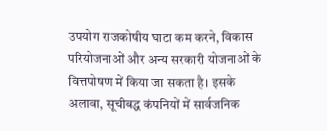उपयोग राजकोषीय घाटा कम करने, विकास परियोजनाओं और अन्य सरकारी योजनाओं के वित्तपोषण में किया जा सकता है। इसके अलावा, सूचीबद्ध कंपनियों में सार्वजनिक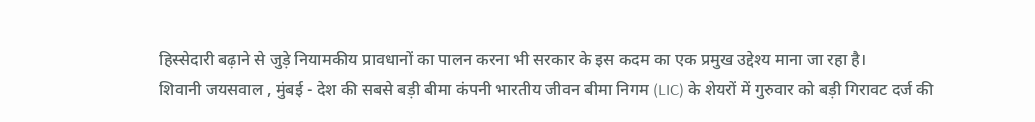हिस्सेदारी बढ़ाने से जुड़े नियामकीय प्रावधानों का पालन करना भी सरकार के इस कदम का एक प्रमुख उद्देश्य माना जा रहा है।
शिवानी जयसवाल , मुंबई - देश की सबसे बड़ी बीमा कंपनी भारतीय जीवन बीमा निगम (LIC) के शेयरों में गुरुवार को बड़ी गिरावट दर्ज की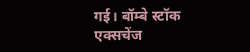गई। बॉम्बे स्टॉक एक्सचेंज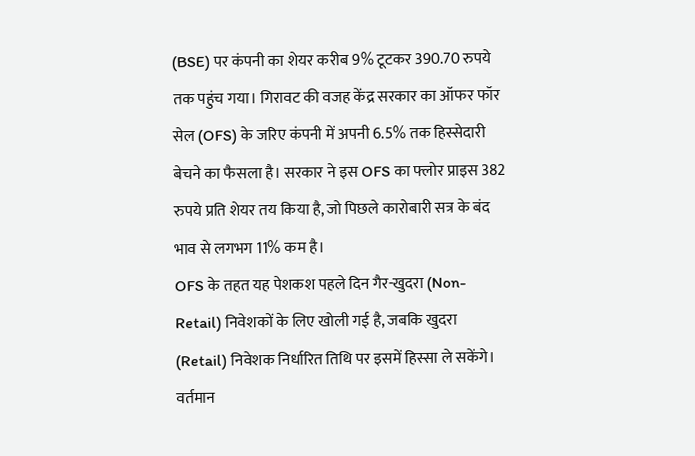(BSE) पर कंपनी का शेयर करीब 9% टूटकर 390.70 रुपये तक पहुंच गया। गिरावट की वजह केंद्र सरकार का ऑफर फॉर सेल (OFS) के जरिए कंपनी में अपनी 6.5% तक हिस्सेदारी बेचने का फैसला है। सरकार ने इस OFS का फ्लोर प्राइस 382 रुपये प्रति शेयर तय किया है, जो पिछले कारोबारी सत्र के बंद भाव से लगभग 11% कम है।
OFS के तहत यह पेशकश पहले दिन गैर-खुदरा (Non-Retail) निवेशकों के लिए खोली गई है, जबकि खुदरा (Retail) निवेशक निर्धारित तिथि पर इसमें हिस्सा ले सकेंगे। वर्तमान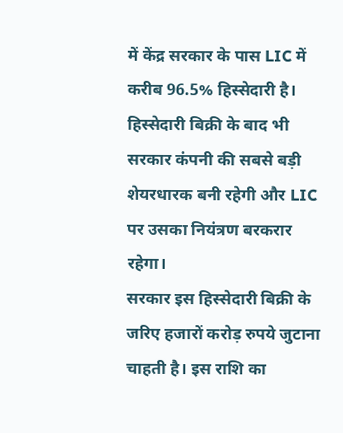में केंद्र सरकार के पास LIC में करीब 96.5% हिस्सेदारी है। हिस्सेदारी बिक्री के बाद भी सरकार कंपनी की सबसे बड़ी शेयरधारक बनी रहेगी और LIC पर उसका नियंत्रण बरकरार रहेगा।
सरकार इस हिस्सेदारी बिक्री के जरिए हजारों करोड़ रुपये जुटाना चाहती है। इस राशि का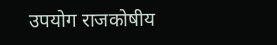उपयोग राजकोषीय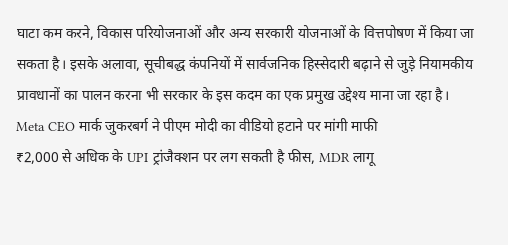घाटा कम करने, विकास परियोजनाओं और अन्य सरकारी योजनाओं के वित्तपोषण में किया जा सकता है। इसके अलावा, सूचीबद्ध कंपनियों में सार्वजनिक हिस्सेदारी बढ़ाने से जुड़े नियामकीय प्रावधानों का पालन करना भी सरकार के इस कदम का एक प्रमुख उद्देश्य माना जा रहा है।
Meta CEO मार्क जुकरबर्ग ने पीएम मोदी का वीडियो हटाने पर मांगी माफी
₹2,000 से अधिक के UPI ट्रांजैक्शन पर लग सकती है फीस, MDR लागू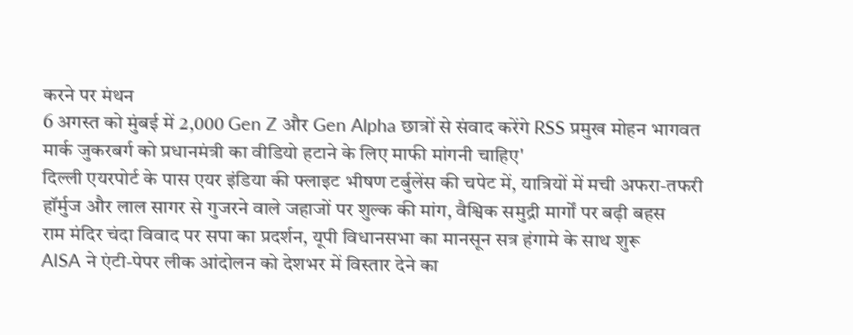करने पर मंथन
6 अगस्त को मुंबई में 2,000 Gen Z और Gen Alpha छात्रों से संवाद करेंगे RSS प्रमुख मोहन भागवत
मार्क जुकरबर्ग को प्रधानमंत्री का वीडियो हटाने के लिए माफी मांगनी चाहिए'
दिल्ली एयरपोर्ट के पास एयर इंडिया की फ्लाइट भीषण टर्बुलेंस की चपेट में, यात्रियों में मची अफरा-तफरी
हॉर्मुज और लाल सागर से गुजरने वाले जहाजों पर शुल्क की मांग, वैश्विक समुद्री मार्गों पर बढ़ी बहस
राम मंदिर चंदा विवाद पर सपा का प्रदर्शन, यूपी विधानसभा का मानसून सत्र हंगामे के साथ शुरू
AISA ने एंटी-पेपर लीक आंदोलन को देशभर में विस्तार देने का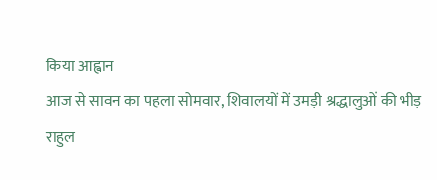किया आह्वान
आज से सावन का पहला सोमवार, शिवालयों में उमड़ी श्रद्धालुओं की भीड़
राहुल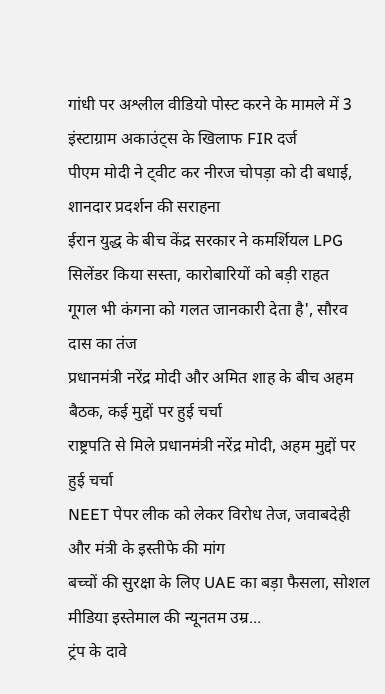गांधी पर अश्लील वीडियो पोस्ट करने के मामले में 3 इंस्टाग्राम अकाउंट्स के खिलाफ FIR दर्ज
पीएम मोदी ने ट्वीट कर नीरज चोपड़ा को दी बधाई, शानदार प्रदर्शन की सराहना
ईरान युद्ध के बीच केंद्र सरकार ने कमर्शियल LPG सिलेंडर किया सस्ता, कारोबारियों को बड़ी राहत
गूगल भी कंगना को गलत जानकारी देता है', सौरव दास का तंज
प्रधानमंत्री नरेंद्र मोदी और अमित शाह के बीच अहम बैठक, कई मुद्दों पर हुई चर्चा
राष्ट्रपति से मिले प्रधानमंत्री नरेंद्र मोदी, अहम मुद्दों पर हुई चर्चा
NEET पेपर लीक को लेकर विरोध तेज, जवाबदेही और मंत्री के इस्तीफे की मांग
बच्चों की सुरक्षा के लिए UAE का बड़ा फैसला, सोशल मीडिया इस्तेमाल की न्यूनतम उम्र...
ट्रंप के दावे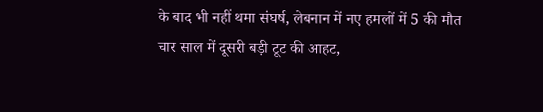के बाद भी नहीं थमा संघर्ष, लेबनान में नए हमलों में 5 की मौत
चार साल में दूसरी बड़ी टूट की आहट,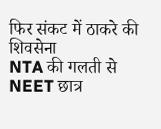फिर संकट में ठाकरे की शिवसेना
NTA की गलती से NEET छात्र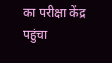का परीक्षा केंद्र पहुंचा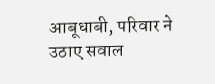आबूधाबी, परिवार ने उठाए सवाल